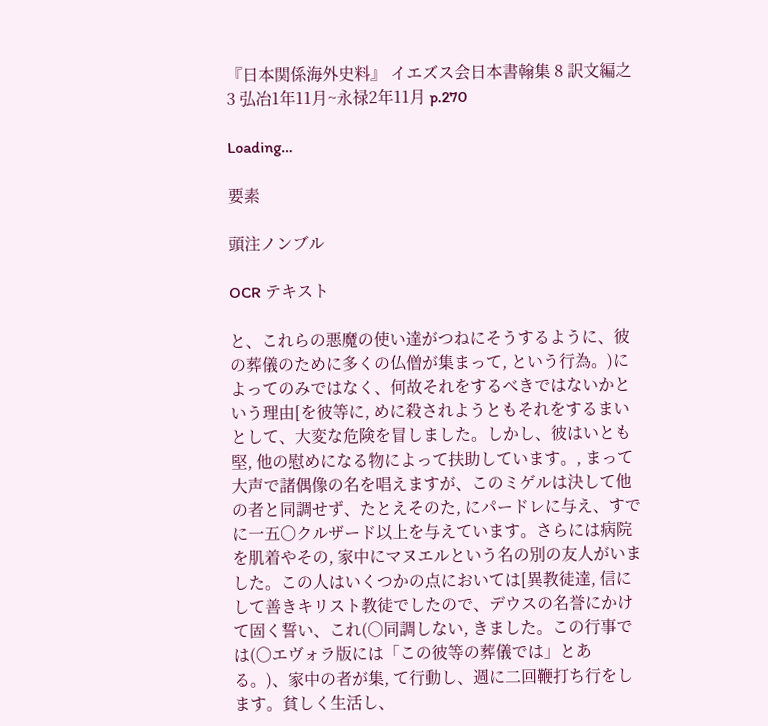『日本関係海外史料』 イエズス会日本書翰集 8 訳文編之3 弘冶1年11月~永禄2年11月 p.270

Loading…

要素

頭注ノンブル

OCR テキスト

と、これらの悪魔の使い達がつねにそうするように、彼の葬儀のために多くの仏僧が集まって, という行為。)によってのみではなく、何故それをするべきではないかという理由[を彼等に, めに殺されようともそれをするまいとして、大変な危険を冒しました。しかし、彼はいとも堅, 他の慰めになる物によって扶助しています。, まって大声で諸偶像の名を唱えますが、このミゲルは決して他の者と同調せず、たとえそのた, にパードレに与え、すでに一五〇クルザード以上を与えています。さらには病院を肌着やその, 家中にマヌエルという名の別の友人がいました。この人はいくつかの点においては[異教徒達, 信にして善きキリスト教徒でしたので、デウスの名誉にかけて固く誓い、これ(○同調しない, きました。この行事では(〇エヴォラ版には「この彼等の葬儀では」とある。)、家中の者が集, て行動し、週に二回鞭打ち行をします。貧しく生活し、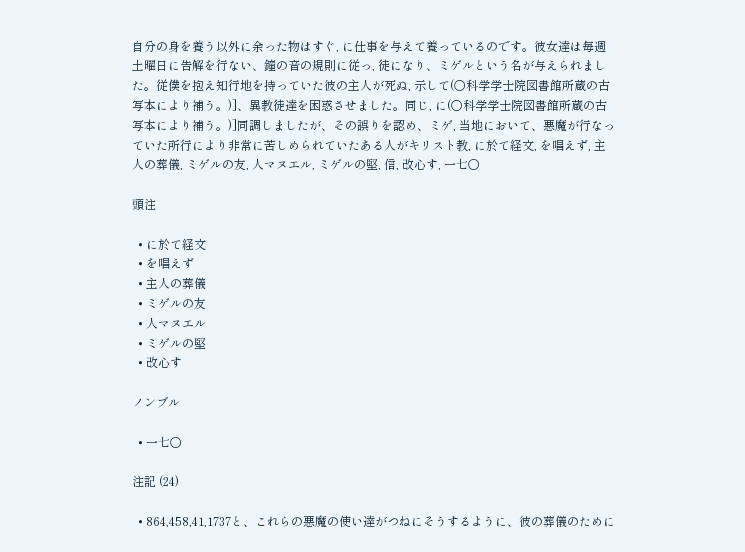自分の身を養う以外に余った物はすぐ, に仕事を与えて養っているのです。彼女達は毎週土曜日に告解を行ない、鐘の音の規則に従っ, 徒になり、ミゲルという名が与えられました。従僕を抱え知行地を持っていた彼の主人が死ぬ, 示して(○科学学士院図書館所蔵の古写本により補う。)]、異教徒達を困惑させました。同じ, に(○科学学士院図書館所蔵の古写本により補う。)]同調しましたが、その誤りを認め、ミゲ, 当地において、悪魔が行なっていた所行により非常に苦しめられていたある人がキリスト教, に於て経文, を唱えず, 主人の葬儀, ミゲルの友, 人マヌエル, ミゲルの堅, 信, 改心す, 一七〇

頭注

  • に於て経文
  • を唱えず
  • 主人の葬儀
  • ミゲルの友
  • 人マヌエル
  • ミゲルの堅
  • 改心す

ノンブル

  • 一七〇

注記 (24)

  • 864,458,41,1737と、これらの悪魔の使い達がつねにそうするように、彼の葬儀のために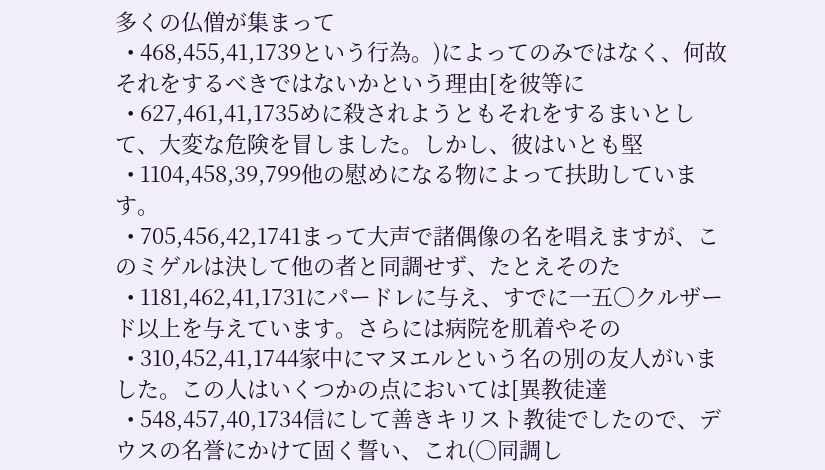多くの仏僧が集まって
  • 468,455,41,1739という行為。)によってのみではなく、何故それをするべきではないかという理由[を彼等に
  • 627,461,41,1735めに殺されようともそれをするまいとして、大変な危険を冒しました。しかし、彼はいとも堅
  • 1104,458,39,799他の慰めになる物によって扶助しています。
  • 705,456,42,1741まって大声で諸偶像の名を唱えますが、このミゲルは決して他の者と同調せず、たとえそのた
  • 1181,462,41,1731にパードレに与え、すでに一五〇クルザード以上を与えています。さらには病院を肌着やその
  • 310,452,41,1744家中にマヌエルという名の別の友人がいました。この人はいくつかの点においては[異教徒達
  • 548,457,40,1734信にして善きキリスト教徒でしたので、デウスの名誉にかけて固く誓い、これ(○同調し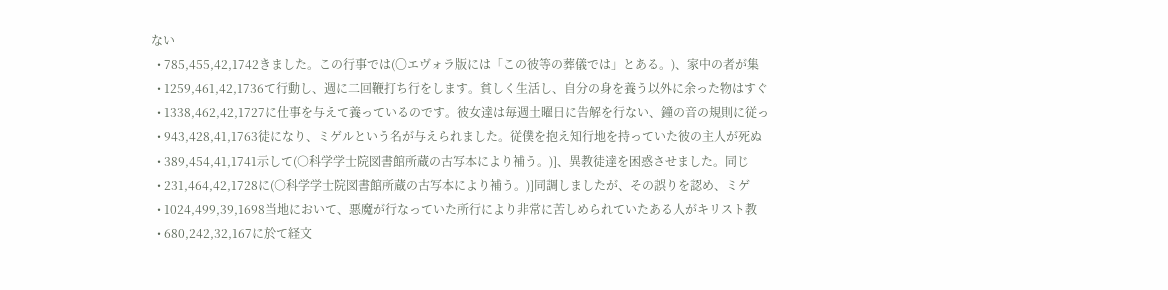ない
  • 785,455,42,1742きました。この行事では(〇エヴォラ版には「この彼等の葬儀では」とある。)、家中の者が集
  • 1259,461,42,1736て行動し、週に二回鞭打ち行をします。貧しく生活し、自分の身を養う以外に余った物はすぐ
  • 1338,462,42,1727に仕事を与えて養っているのです。彼女達は毎週土曜日に告解を行ない、鐘の音の規則に従っ
  • 943,428,41,1763徒になり、ミゲルという名が与えられました。従僕を抱え知行地を持っていた彼の主人が死ぬ
  • 389,454,41,1741示して(○科学学士院図書館所蔵の古写本により補う。)]、異教徒達を困惑させました。同じ
  • 231,464,42,1728に(○科学学士院図書館所蔵の古写本により補う。)]同調しましたが、その誤りを認め、ミゲ
  • 1024,499,39,1698当地において、悪魔が行なっていた所行により非常に苦しめられていたある人がキリスト教
  • 680,242,32,167に於て経文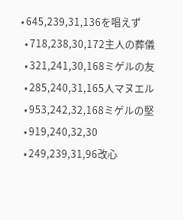• 645,239,31,136を唱えず
  • 718,238,30,172主人の葬儀
  • 321,241,30,168ミゲルの友
  • 285,240,31,165人マヌエル
  • 953,242,32,168ミゲルの堅
  • 919,240,32,30
  • 249,239,31,96改心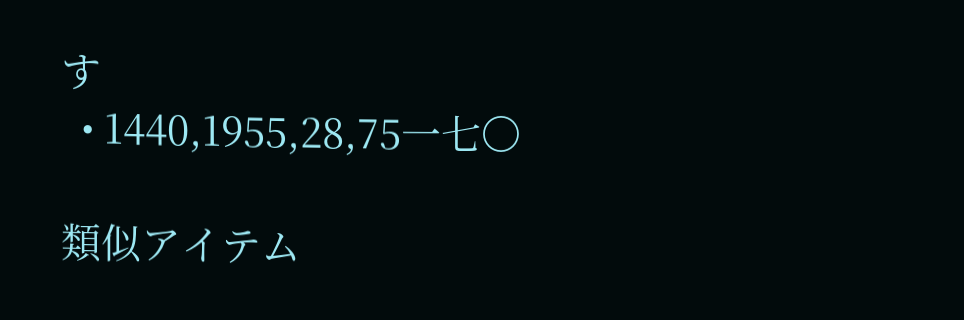す
  • 1440,1955,28,75一七〇

類似アイテム